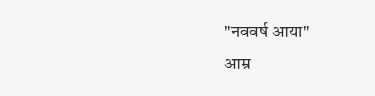"नववर्ष आया"
आम्र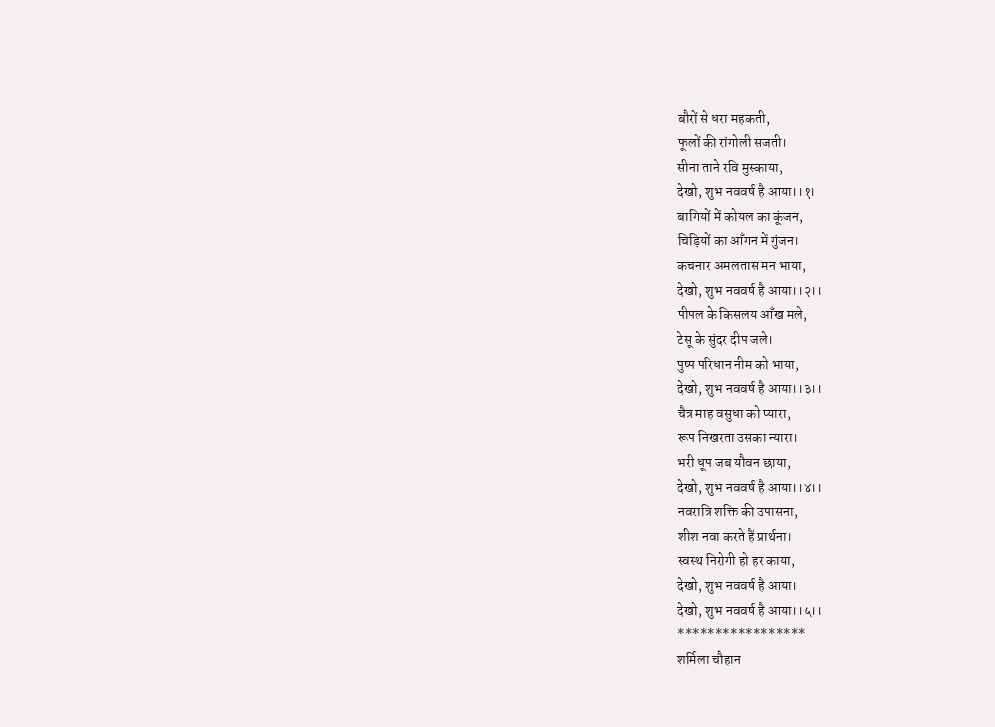बौरों से धरा महकती,
फूलों की रांगोली सजती।
सीना ताने रवि मुस्काया,
देखो, शुभ नववर्ष है आया।।१।
बागियों में कोयल का कूंजन,
चिड़ियों का आँगन में गुंजन।
कचनार अमलतास मन भाया,
देखो, शुभ नववर्ष है आया।।२।।
पीपल के किसलय आँख मले,
टेसू के सुंदर दीप जले।
पुष्प परिधान नीम को भाया,
देखो, शुभ नववर्ष है आया।।३।।
चैत्र माह वसुधा को प्यारा,
रूप निखरता उसका न्यारा।
भरी धूप जब यौवन छाया,
देखो, शुभ नववर्ष है आया।।४।।
नवरात्रि शक्ति की उपासना,
शीश नवा करते हैं प्रार्थना।
स्वस्थ निरोगी हो हर काया,
देखो, शुभ नववर्ष है आया।
देखो, शुभ नववर्ष है आया।।५।।
*****************
शर्मिला चौहान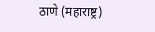ठाणे (महाराष्ट्र)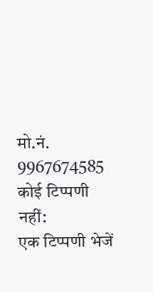मो.नं. 9967674585
कोई टिप्पणी नहीं:
एक टिप्पणी भेजें